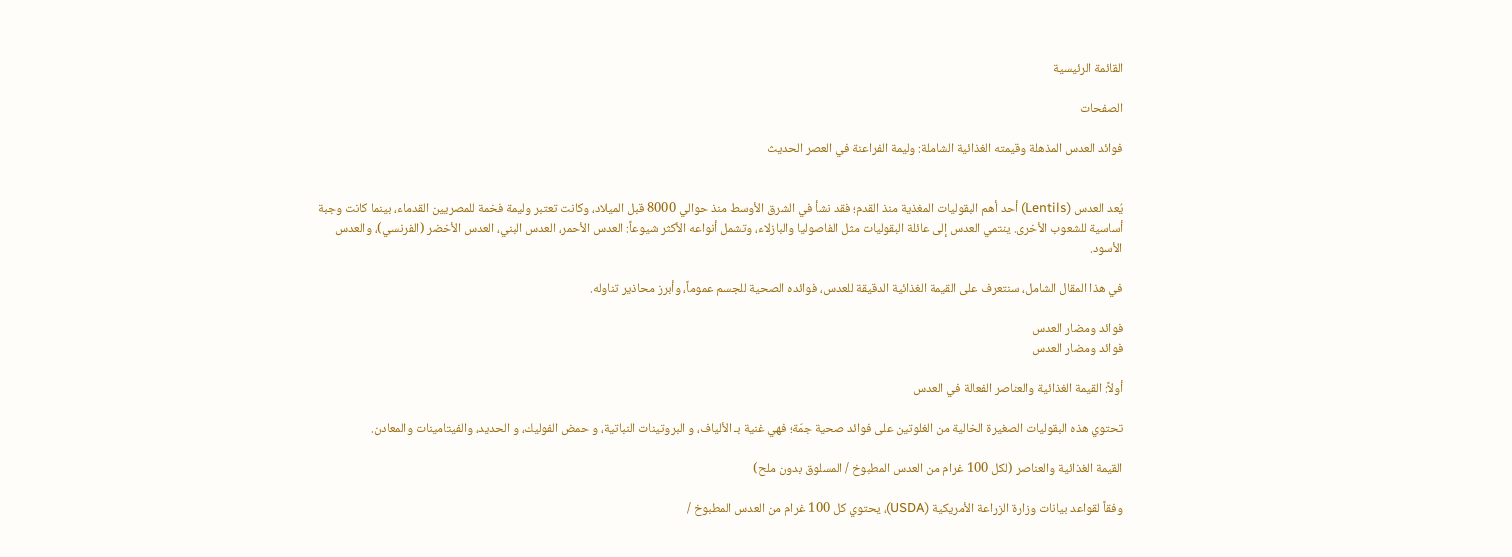القائمة الرئيسية

الصفحات

فوائد العدس المذهلة وقيمته الغذائية الشاملة: وليمة الفراعنة في العصر الحديث


يُعد العدس (Lentils) أحد أهم البقوليات المغذية منذ القدم؛ فقد نشأ في الشرق الأوسط منذ حوالي 8000 قبل الميلاد، وكانت تعتبر وليمة فخمة للمصريين القدماء، بينما كانت وجبة أساسية للشعوب الأخرى. ينتمي العدس إلى عائلة البقوليات مثل الفاصوليا والبازلاء، وتشمل أنواعه الأكثر شيوعاً: العدس الأحمر، العدس البني، العدس الأخضر (الفرنسي)، والعدس الأسود.

في هذا المقال الشامل، سنتعرف على القيمة الغذائية الدقيقة للعدس، فوائده الصحية للجسم عموماً، وأبرز محاذير تناوله.

فوائد ومضار العدس
فوائد ومضار العدس

أولاً: القيمة الغذائية والعناصر الفعالة في العدس

تحتوي هذه البقوليات الصغيرة الخالية من الغلوتين على فوائد صحية جمّة؛ فهي غنية بـ الألياف، و البروتينات النباتية، و حمض الفوليك، و الحديد، والفيتامينات والمعادن.

القيمة الغذائية والعناصر (لكل 100 غرام من العدس المطبوخ / المسلوق بدون ملح)

وفقاً لقواعد بيانات وزارة الزراعة الأمريكية (USDA)، يحتوي كل 100 غرام من العدس المطبوخ /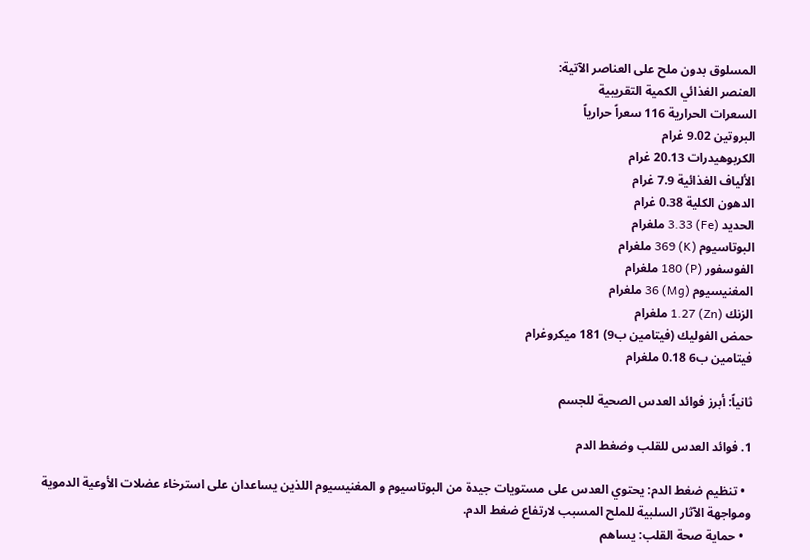المسلوق بدون ملح على العناصر الآتية:
العنصر الغذائي الكمية التقريبية
السعرات الحرارية 116 سعراً حرارياً
البروتين 9.02 غرام
الكربوهيدرات 20.13 غرام
الألياف الغذائية 7.9 غرام
الدهون الكلية 0.38 غرام
الحديد (Fe) 3.33 ملغرام
البوتاسيوم (K) 369 ملغرام
الفوسفور (P) 180 ملغرام
المغنيسيوم (Mg) 36 ملغرام
الزنك (Zn) 1.27 ملغرام
حمض الفوليك (فيتامين ب9) 181 ميكروغرام
فيتامين ب6 0.18 ملغرام

ثانياً: أبرز فوائد العدس الصحية للجسم

1. فوائد العدس للقلب وضغط الدم

  • تنظيم ضغط الدم: يحتوي العدس على مستويات جيدة من البوتاسيوم و المغنيسيوم اللذين يساعدان على استرخاء عضلات الأوعية الدموية ومواجهة الآثار السلبية للملح المسبب لارتفاع ضغط الدم.
  • حماية صحة القلب: يساهم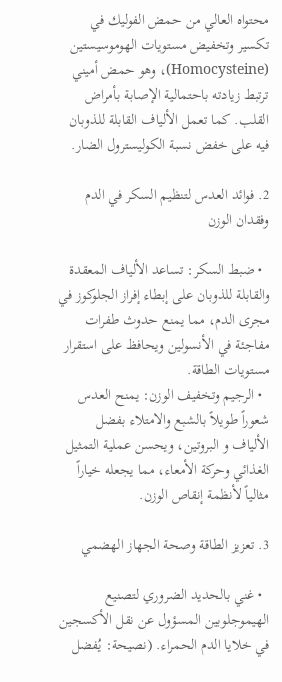محتواه العالي من حمض الفوليك في تكسير وتخفيض مستويات الهوموسيستين (Homocysteine)، وهو حمض أميني ترتبط زيادته باحتمالية الإصابة بأمراض القلب. كما تعمل الألياف القابلة للذوبان فيه على خفض نسبة الكوليسترول الضار.

2. فوائد العدس لتنظيم السكر في الدم وفقدان الوزن

  • ضبط السكر: تساعد الألياف المعقدة والقابلة للذوبان على إبطاء إفراز الجلوكوز في مجرى الدم، مما يمنع حدوث طفرات مفاجئة في الأنسولين ويحافظ على استقرار مستويات الطاقة.
  • الرجيم وتخفيف الوزن: يمنح العدس شعوراً طويلاً بالشبع والامتلاء بفضل الألياف و البروتين، ويحسن عملية التمثيل الغذائي وحركة الأمعاء، مما يجعله خياراً مثالياً لأنظمة إنقاص الوزن.

3. تعزيز الطاقة وصحة الجهاز الهضمي

  • غني بالحديد الضروري لتصنيع الهيموجلوبين المسؤول عن نقل الأكسجين في خلايا الدم الحمراء. (نصيحة: يُفضل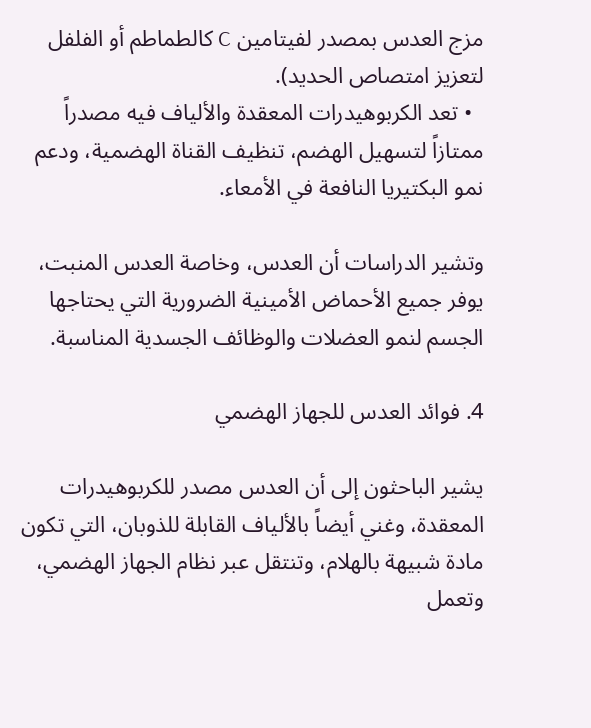مزج العدس بمصدر لفيتامين C كالطماطم أو الفلفل لتعزيز امتصاص الحديد).
  • تعد الكربوهيدرات المعقدة والألياف فيه مصدراً ممتازاً لتسهيل الهضم، تنظيف القناة الهضمية، ودعم نمو البكتيريا النافعة في الأمعاء.

وتشير الدراسات أن العدس، وخاصة العدس المنبت، يوفر جميع الأحماض الأمينية الضرورية التي يحتاجها الجسم لنمو العضلات والوظائف الجسدية المناسبة.

4. فوائد العدس للجهاز الهضمي

يشير الباحثون إلى أن العدس مصدر للكربوهيدرات المعقدة، وغني أيضاً بالألياف القابلة للذوبان، التي تكون مادة شبيهة بالهلام، وتنتقل عبر نظام الجهاز الهضمي، وتعمل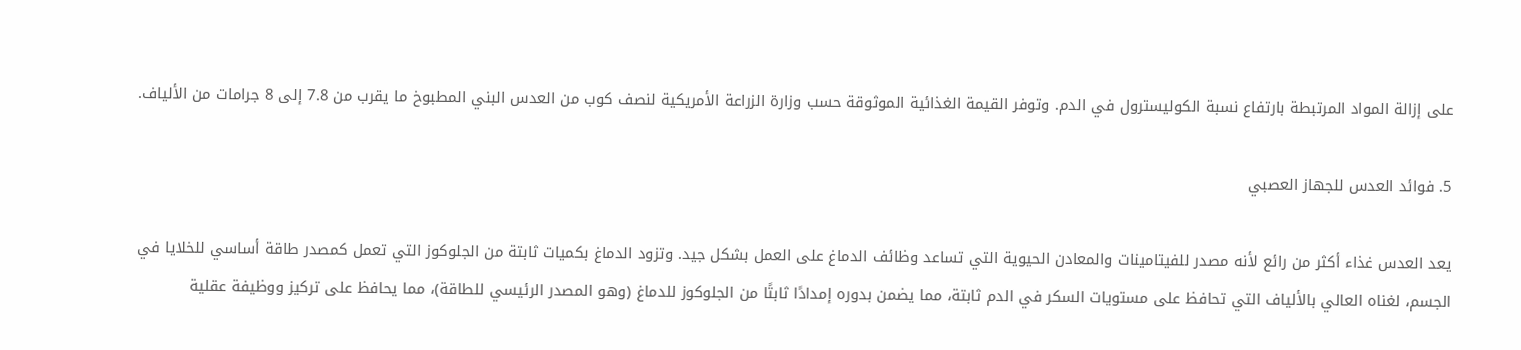على إزالة المواد المرتبطة بارتفاع نسبة الكوليسترول في الدم. وتوفر القيمة الغذائية الموثوقة حسب وزارة الزراعة الأمريكية لنصف كوب من العدس البني المطبوخ ما يقرب من 7.8 إلى 8 جرامات من الألياف.

5. فوائد العدس للجهاز العصبي

يعد العدس غذاء أكثر من رائع لأنه مصدر للفيتامينات والمعادن الحيوية التي تساعد وظائف الدماغ على العمل بشكل جيد. وتزود الدماغ بكميات ثابتة من الجلوكوز التي تعمل كمصدر طاقة أساسي للخلايا في الجسم، لغناه العالي بالألياف التي تحافظ على مستويات السكر في الدم ثابتة، مما يضمن بدوره إمدادًا ثابتًا من الجلوكوز للدماغ (وهو المصدر الرئيسي للطاقة)، مما يحافظ على تركيز ووظيفة عقلية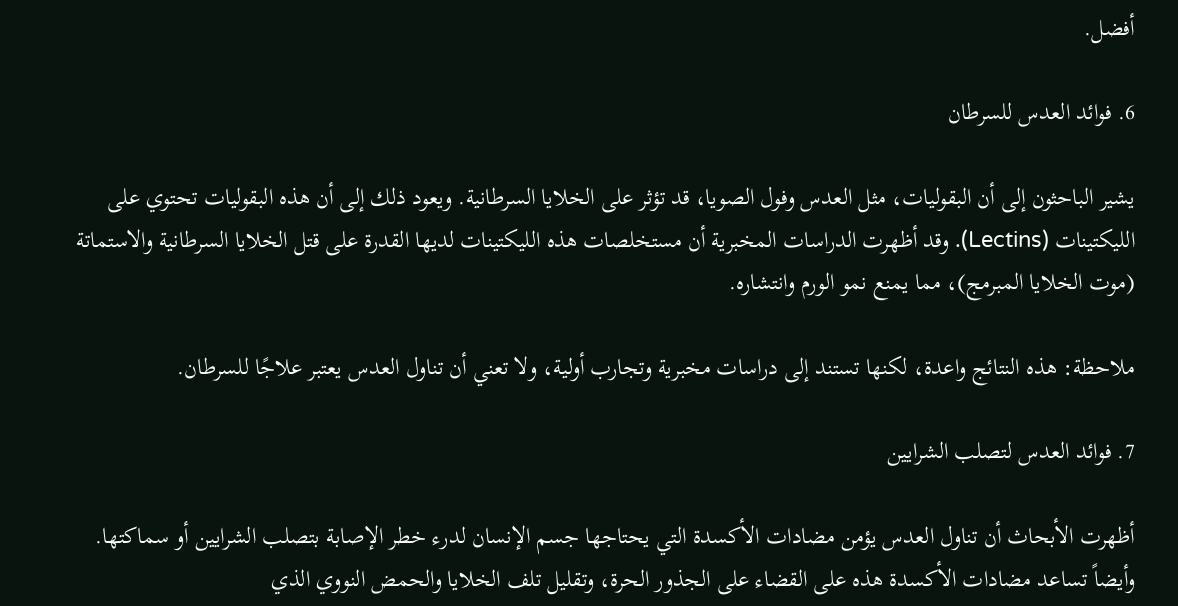أفضل.

6. فوائد العدس للسرطان

يشير الباحثون إلى أن البقوليات، مثل العدس وفول الصويا، قد تؤثر على الخلايا السرطانية. ويعود ذلك إلى أن هذه البقوليات تحتوي على الليكتينات (Lectins). وقد أظهرت الدراسات المخبرية أن مستخلصات هذه الليكتينات لديها القدرة على قتل الخلايا السرطانية والاستماتة (موت الخلايا المبرمج)، مما يمنع نمو الورم وانتشاره.

ملاحظة: هذه النتائج واعدة، لكنها تستند إلى دراسات مخبرية وتجارب أولية، ولا تعني أن تناول العدس يعتبر علاجًا للسرطان.

7. فوائد العدس لتصلب الشرايين

أظهرت الأبحاث أن تناول العدس يؤمن مضادات الأكسدة التي يحتاجها جسم الإنسان لدرء خطر الإصابة بتصلب الشرايين أو سماكتها. وأيضاً تساعد مضادات الأكسدة هذه على القضاء على الجذور الحرة، وتقليل تلف الخلايا والحمض النووي الذي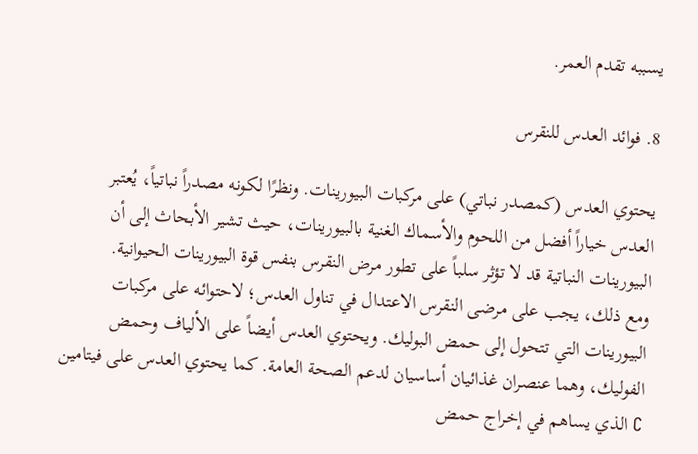يسببه تقدم العمر.

8. فوائد العدس للنقرس

يحتوي العدس (كمصدر نباتي) على مركبات البيورينات. ونظرًا لكونه مصدراً نباتياً، يُعتبر العدس خياراً أفضل من اللحوم والأسماك الغنية بالبيورينات، حيث تشير الأبحاث إلى أن البيورينات النباتية قد لا تؤثر سلباً على تطور مرض النقرس بنفس قوة البيورينات الحيوانية.
ومع ذلك، يجب على مرضى النقرس الاعتدال في تناول العدس؛ لاحتوائه على مركبات البيورينات التي تتحول إلى حمض البوليك. ويحتوي العدس أيضاً على الألياف وحمض الفوليك، وهما عنصران غذائيان أساسيان لدعم الصحة العامة. كما يحتوي العدس على فيتامين C الذي يساهم في إخراج حمض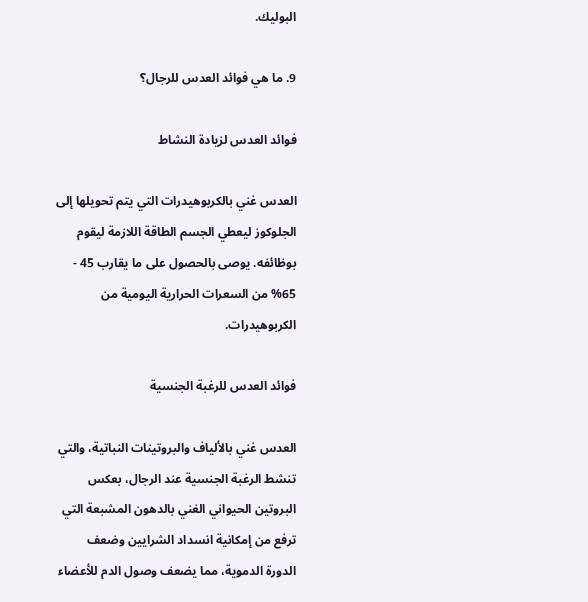البوليك.

9. ما هي فوائد العدس للرجال؟

فوائد العدس لزيادة النشاط

العدس غني بالكربوهيدرات التي يتم تحويلها إلى الجلوكوز ليعطي الجسم الطاقة اللازمة ليقوم بوظائفه. يوصى بالحصول على ما يقارب 45 - 65% من السعرات الحرارية اليومية من الكربوهيدرات.

فوائد العدس للرغبة الجنسية

العدس غني بالألياف والبروتينات النباتية، والتي تنشط الرغبة الجنسية عند الرجال، بعكس البروتين الحيواني الغني بالدهون المشبعة التي ترفع من إمكانية انسداد الشرايين وضعف الدورة الدموية، مما يضعف وصول الدم للأعضاء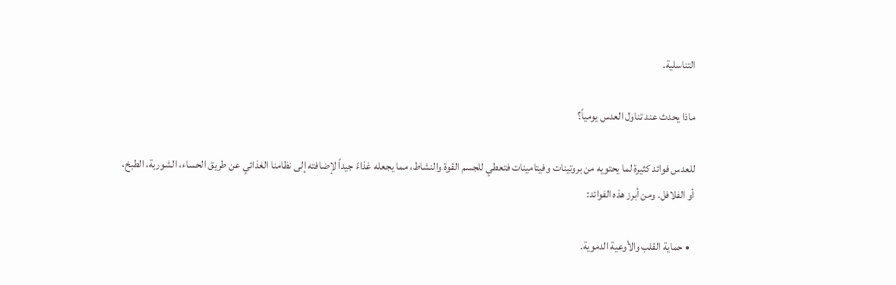التناسلية.

ماذا يحدث عند تناول العدس يومياً؟

للعدس فوائد كثيرة لما يحتويه من بروتينات وفيتامينات فتعطي للجسم القوة والنشاط، مما يجعله غذاءً جيداً لإضافته إلى نظامنا الغذائي عن طريق الحساء، الشوربة، الطبخ، أو الفلافل. ومن أبرز هذه الفوائد:

  • حماية القلب والأوعية الدموية.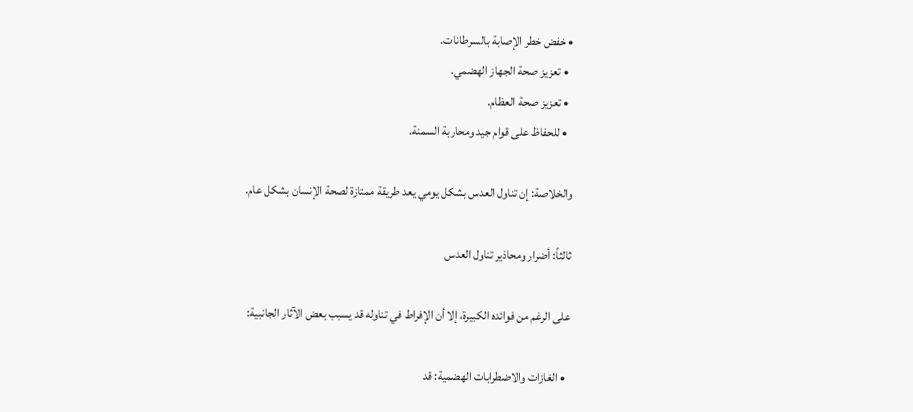• خفض خطر الإصابة بالسرطانات.
  • تعزيز صحة الجهاز الهضمي.
  • تعزيز صحة العظام.
  • للحفاظ على قوام جيد ومحاربة السمنة.

والخلاصة: إن تناول العدس بشكل يومي يعد طريقة ممتازة لصحة الإنسان بشكل عام.

ثالثاً: أضرار ومحاذير تناول العدس

على الرغم من فوائده الكبيرة، إلا أن الإفراط في تناوله قد يسبب بعض الآثار الجانبية:

  • الغازات والاضطرابات الهضمية: قد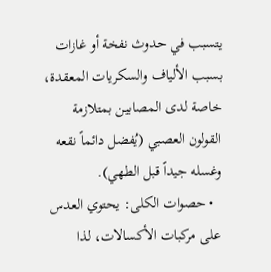يتسبب في حدوث نفخة أو غازات بسبب الألياف والسكريات المعقدة، خاصة لدى المصابين بمتلازمة القولون العصبي (يُفضل دائماً نقعه وغسله جيداً قبل الطهي).
  • حصوات الكلى: يحتوي العدس على مركبات الأكسالات، لذا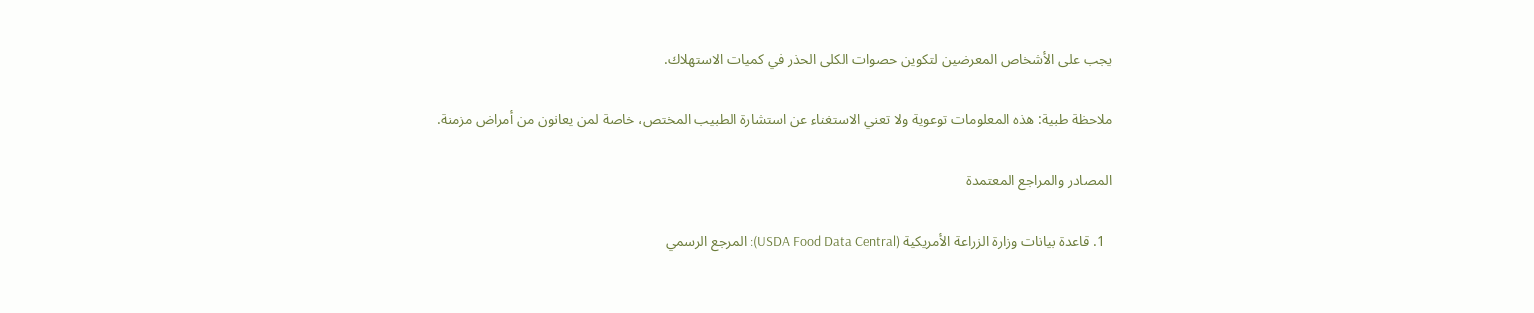يجب على الأشخاص المعرضين لتكوين حصوات الكلى الحذر في كميات الاستهلاك.

ملاحظة طبية: هذه المعلومات توعوية ولا تعني الاستغناء عن استشارة الطبيب المختص، خاصة لمن يعانون من أمراض مزمنة.

المصادر والمراجع المعتمدة

  1. قاعدة بيانات وزارة الزراعة الأمريكية (USDA Food Data Central): المرجع الرسمي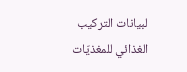لبيانات التركيب الغذائي للمغذيّات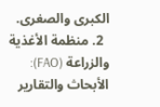الكبرى والصغرى.
  2. منظمة الأغذية والزراعة (FAO): الأبحاث والتقارير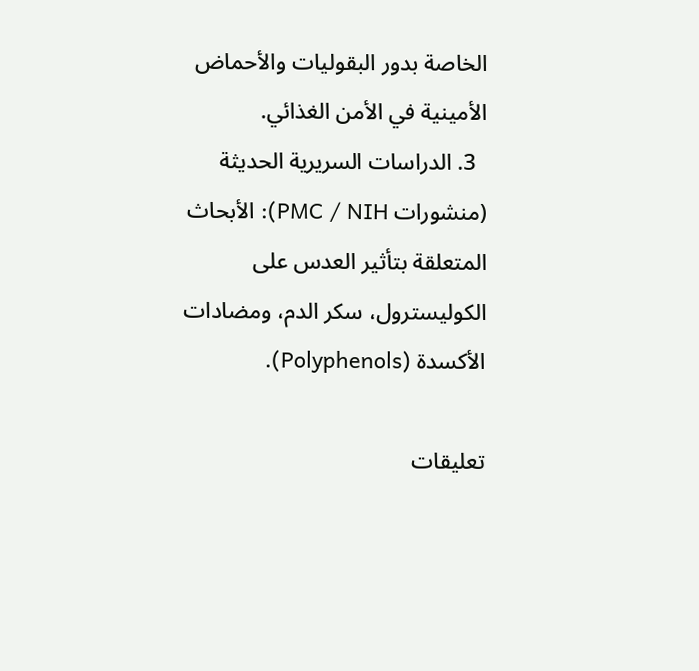الخاصة بدور البقوليات والأحماض الأمينية في الأمن الغذائي.
  3. الدراسات السريرية الحديثة (منشورات PMC / NIH): الأبحاث المتعلقة بتأثير العدس على الكوليسترول، سكر الدم، ومضادات الأكسدة (Polyphenols).

تعليقات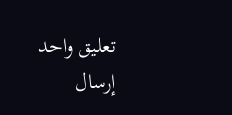تعليق واحد
إرسال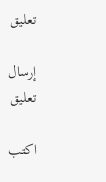تعليق

إرسال تعليق

اكتب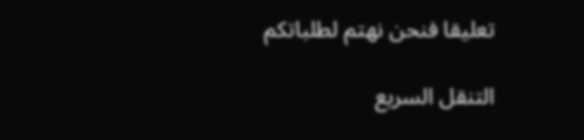تعليقا فنحن نهتم لطلباتكم

التنقل السريع